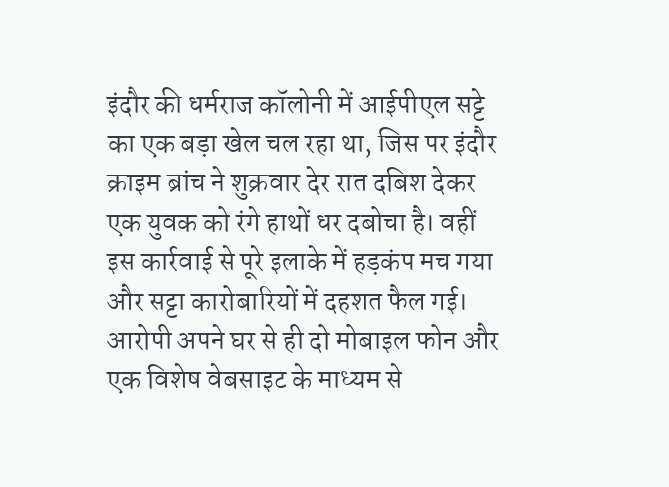इंदौर की धर्मराज कॉलोनी में आईपीएल सट्टे का एक बड़ा खेल चल रहा था, जिस पर इंदौर क्राइम ब्रांच ने शुक्रवार देर रात दबिश देकर एक युवक को रंगे हाथों धर दबोचा है। वहीं इस कार्रवाई से पूरे इलाके में हड़कंप मच गया और सट्टा कारोबारियों में दहशत फैल गई। आरोपी अपने घर से ही दो मोबाइल फोन और एक विशेष वेबसाइट के माध्यम से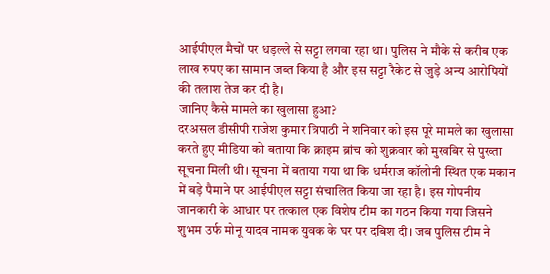आईपीएल मैचों पर धड़ल्ले से सट्टा लगवा रहा था। पुलिस ने मौके से करीब एक लाख रुपए का सामान जब्त किया है और इस सट्टा रैकेट से जुड़े अन्य आरोपियों की तलाश तेज कर दी है।
जानिए कैसे मामले का खुलासा हुआ?
दरअसल डीसीपी राजेश कुमार त्रिपाठी ने शनिवार को इस पूरे मामले का खुलासा करते हुए मीडिया को बताया कि क्राइम ब्रांच को शुक्रवार को मुखबिर से पुख्ता सूचना मिली थी। सूचना में बताया गया था कि धर्मराज कॉलोनी स्थित एक मकान में बड़े पैमाने पर आईपीएल सट्टा संचालित किया जा रहा है। इस गोपनीय जानकारी के आधार पर तत्काल एक विशेष टीम का गठन किया गया जिसने शुभम उर्फ मोनू यादव नामक युवक के घर पर दबिश दी। जब पुलिस टीम ने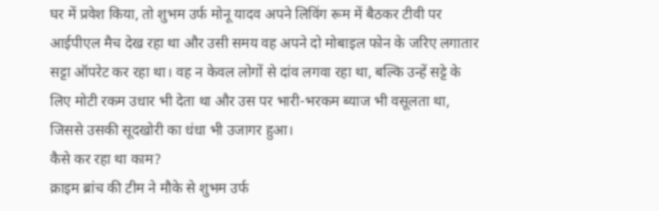घर में प्रवेश किया, तो शुभम उर्फ मोनू यादव अपने लिविंग रूम में बैठकर टीवी पर आईपीएल मैच देख रहा था और उसी समय वह अपने दो मोबाइल फोन के जरिए लगातार सट्टा ऑपरेट कर रहा था। वह न केवल लोगों से दांव लगवा रहा था, बल्कि उन्हें सट्टे के लिए मोटी रकम उधार भी देता था और उस पर भारी-भरकम ब्याज भी वसूलता था, जिससे उसकी सूदखोरी का धंधा भी उजागर हुआ।
कैसे कर रहा था काम?
क्राइम ब्रांच की टीम ने मौके से शुभम उर्फ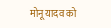मोनू यादव को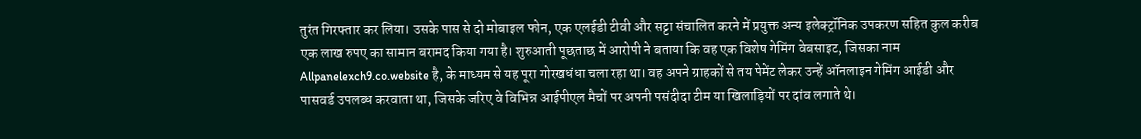तुरंत गिरफ्तार कर लिया। उसके पास से दो मोबाइल फोन, एक एलईडी टीवी और सट्टा संचालित करने में प्रयुक्त अन्य इलेक्ट्रॉनिक उपकरण सहित कुल करीब एक लाख रुपए का सामान बरामद किया गया है। शुरुआती पूछताछ में आरोपी ने बताया कि वह एक विशेष गेमिंग वेबसाइट, जिसका नाम Allpanelexch9.co.website है, के माध्यम से यह पूरा गोरखधंधा चला रहा था। वह अपने ग्राहकों से तय पेमेंट लेकर उन्हें ऑनलाइन गेमिंग आईडी और पासवर्ड उपलब्ध करवाता था, जिसके जरिए वे विभिन्न आईपीएल मैचों पर अपनी पसंदीदा टीम या खिलाड़ियों पर दांव लगाते थे।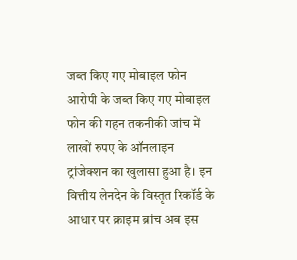जब्त किए गए मोबाइल फोन
आरोपी के जब्त किए गए मोबाइल फोन की गहन तकनीकी जांच में लाखों रुपए के ऑनलाइन ट्रांजेक्शन का खुलासा हुआ है। इन वित्तीय लेनदेन के विस्तृत रिकॉर्ड के आधार पर क्राइम ब्रांच अब इस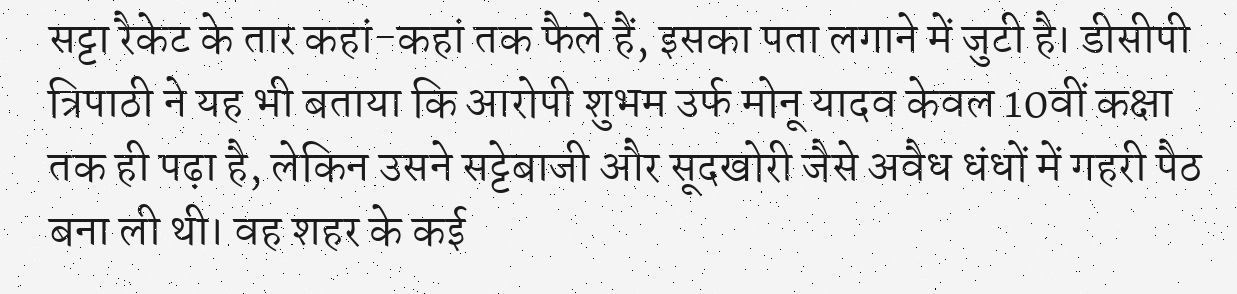सट्टा रैकेट के तार कहां-कहां तक फैले हैं, इसका पता लगाने में जुटी है। डीसीपी त्रिपाठी ने यह भी बताया कि आरोपी शुभम उर्फ मोनू यादव केवल 10वीं कक्षा तक ही पढ़ा है, लेकिन उसने सट्टेबाजी और सूदखोरी जैसे अवैध धंधों में गहरी पैठ बना ली थी। वह शहर के कई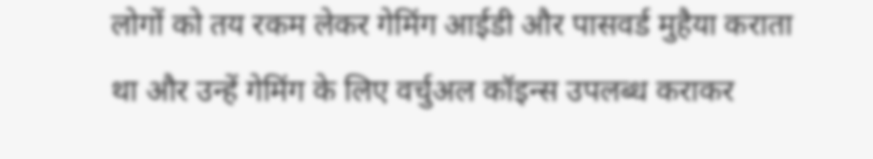लोगों को तय रकम लेकर गेमिंग आईडी और पासवर्ड मुहैया कराता था और उन्हें गेमिंग के लिए वर्चुअल कॉइन्स उपलब्ध कराकर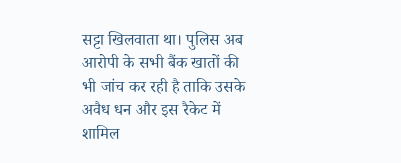सट्टा खिलवाता था। पुलिस अब आरोपी के सभी बैंक खातों की भी जांच कर रही है ताकि उसके अवैध धन और इस रैकेट में शामिल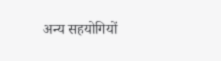अन्य सहयोगियों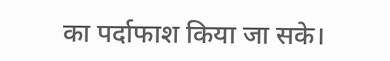का पर्दाफाश किया जा सके।